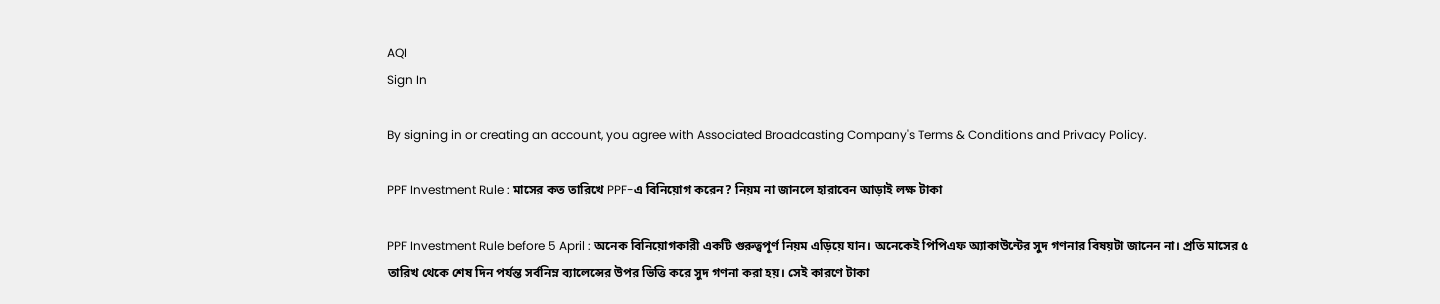AQI
Sign In

By signing in or creating an account, you agree with Associated Broadcasting Company's Terms & Conditions and Privacy Policy.

PPF Investment Rule : মাসের কত তারিখে PPF-এ বিনিয়োগ করেন? নিয়ম না জানলে হারাবেন আড়াই লক্ষ টাকা

PPF Investment Rule before 5 April : অনেক বিনিয়োগকারী একটি গুরুত্বপূর্ণ নিয়ম এড়িয়ে যান। অনেকেই পিপিএফ অ্যাকাউন্টের সুদ গণনার বিষয়টা জানেন না। প্রতি মাসের ৫ তারিখ থেকে শেষ দিন পর্যন্ত সর্বনিম্ন ব্যালেন্সের উপর ভিত্তি করে সুদ গণনা করা হয়। সেই কারণে টাকা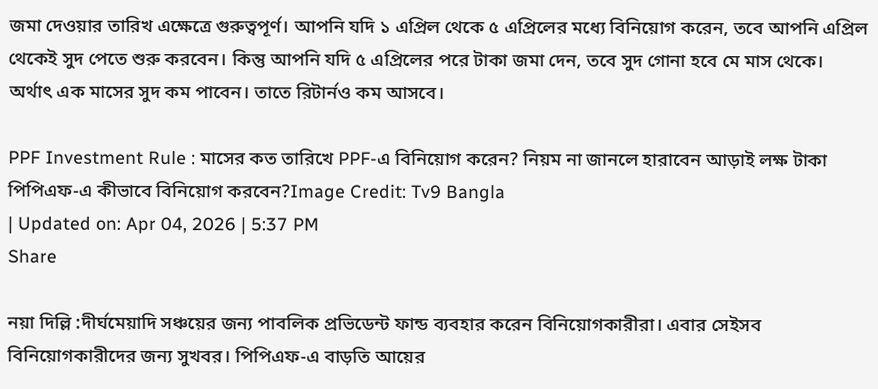জমা দেওয়ার তারিখ এক্ষেত্রে গুরুত্বপূর্ণ। আপনি যদি ১ এপ্রিল থেকে ৫ এপ্রিলের মধ্যে বিনিয়োগ করেন, তবে আপনি এপ্রিল থেকেই সুদ পেতে শুরু করবেন। কিন্তু আপনি যদি ৫ এপ্রিলের পরে টাকা জমা দেন, তবে সুদ গোনা হবে মে মাস থেকে। অর্থাৎ এক মাসের সুদ কম পাবেন। তাতে রিটার্নও কম আসবে।

PPF Investment Rule : মাসের কত তারিখে PPF-এ বিনিয়োগ করেন? নিয়ম না জানলে হারাবেন আড়াই লক্ষ টাকা
পিপিএফ-এ কীভাবে বিনিয়োগ করবেন?Image Credit: Tv9 Bangla
| Updated on: Apr 04, 2026 | 5:37 PM
Share

নয়া দিল্লি :দীর্ঘমেয়াদি সঞ্চয়ের জন্য পাবলিক প্রভিডেন্ট ফান্ড ব্যবহার করেন বিনিয়োগকারীরা। এবার সেইসব বিনিয়োগকারীদের জন্য সুখবর। পিপিএফ-এ বাড়তি আয়ের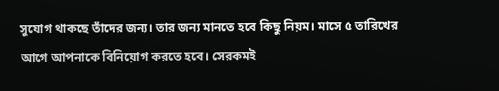সুযোগ থাকছে তাঁদের জন্য। তার জন্য মানতে হবে কিছু নিয়ম। মাসে ৫ তারিখের আগে আপনাকে বিনিয়োগ করতে হবে। সেরকমই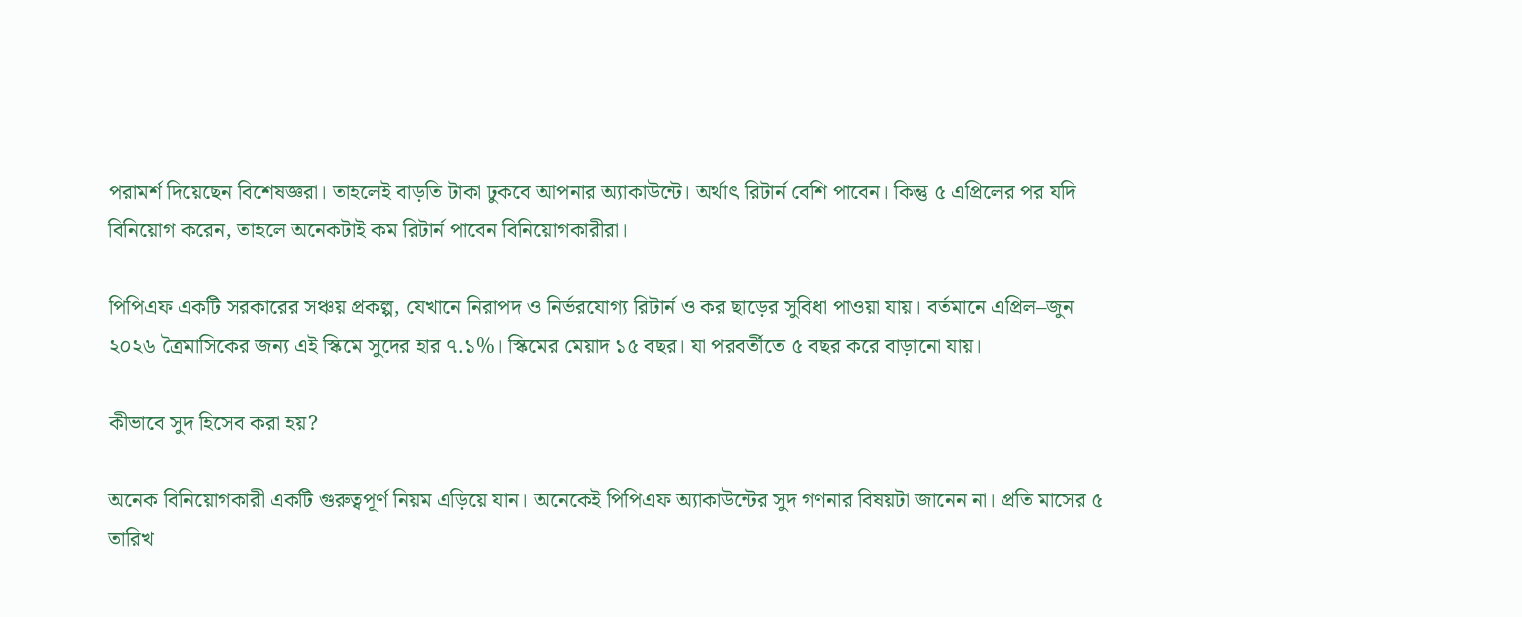পরামর্শ দিয়েছেন বিশেষজ্ঞরা। তাহলেই বাড়তি টাকা ঢুকবে আপনার অ্যাকাউন্টে। অর্থাৎ রিটার্ন বেশি পাবেন। কিন্তু ৫ এপ্রিলের পর যদি বিনিয়োগ করেন, তাহলে অনেকটাই কম রিটার্ন পাবেন বিনিয়োগকারীরা।

পিপিএফ একটি সরকারের সঞ্চয় প্রকল্প, যেখানে নিরাপদ ও নির্ভরযোগ্য রিটার্ন ও কর ছাড়ের সুবিধা পাওয়া যায়। বর্তমানে এপ্রিল–জুন ২০২৬ ত্রৈমাসিকের জন্য এই স্কিমে সুদের হার ৭.১%। স্কিমের মেয়াদ ১৫ বছর। যা পরবর্তীতে ৫ বছর করে বাড়ানো যায়।

কীভাবে সুদ হিসেব করা হয়?

অনেক বিনিয়োগকারী একটি গুরুত্বপূর্ণ নিয়ম এড়িয়ে যান। অনেকেই পিপিএফ অ্যাকাউন্টের সুদ গণনার বিষয়টা জানেন না। প্রতি মাসের ৫ তারিখ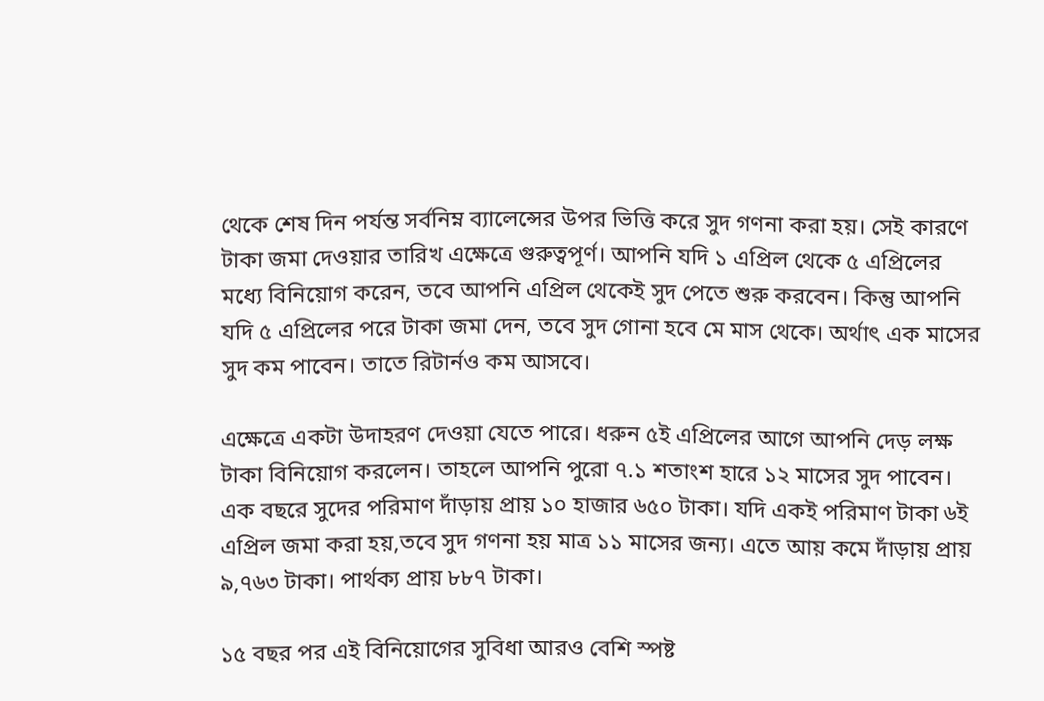থেকে শেষ দিন পর্যন্ত সর্বনিম্ন ব্যালেন্সের উপর ভিত্তি করে সুদ গণনা করা হয়। সেই কারণে টাকা জমা দেওয়ার তারিখ এক্ষেত্রে গুরুত্বপূর্ণ। আপনি যদি ১ এপ্রিল থেকে ৫ এপ্রিলের মধ্যে বিনিয়োগ করেন, তবে আপনি এপ্রিল থেকেই সুদ পেতে শুরু করবেন। কিন্তু আপনি যদি ৫ এপ্রিলের পরে টাকা জমা দেন, তবে সুদ গোনা হবে মে মাস থেকে। অর্থাৎ এক মাসের সুদ কম পাবেন। তাতে রিটার্নও কম আসবে।

এক্ষেত্রে একটা উদাহরণ দেওয়া যেতে পারে। ধরুন ৫ই এপ্রিলের আগে আপনি দেড় লক্ষ টাকা বিনিয়োগ করলেন। তাহলে আপনি পুরো ৭.১ শতাংশ হারে ১২ মাসের সুদ পাবেন। এক বছরে সুদের পরিমাণ দাঁড়ায় প্রায় ১০ হাজার ৬৫০ টাকা। যদি একই পরিমাণ টাকা ৬ই এপ্রিল জমা করা হয়,তবে সুদ গণনা হয় মাত্র ১১ মাসের জন্য। এতে আয় কমে দাঁড়ায় প্রায় ৯,৭৬৩ টাকা। পার্থক্য প্রায় ৮৮৭ টাকা।

১৫ বছর পর এই বিনিয়োগের সুবিধা আরও বেশি স্পষ্ট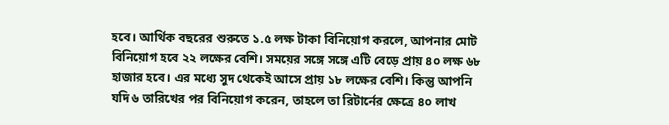হবে। আর্থিক বছরের শুরুতে ১.৫ লক্ষ টাকা বিনিয়োগ করলে, আপনার মোট বিনিয়োগ হবে ২২ লক্ষের বেশি। সময়ের সঙ্গে সঙ্গে এটি বেড়ে প্রায় ৪০ লক্ষ ৬৮ হাজার হবে। এর মধ্যে সুদ থেকেই আসে প্রায় ১৮ লক্ষের বেশি। কিন্তু আপনি যদি ৬ তারিখের পর বিনিয়োগ করেন, তাহলে তা রিটার্নের ক্ষেত্রে ৪০ লাখ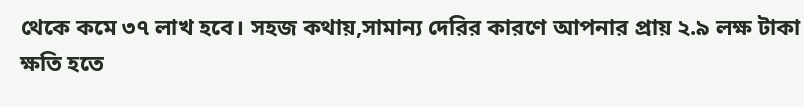থেকে কমে ৩৭ লাখ হবে। সহজ কথায়,সামান্য দেরির কারণে আপনার প্রায় ২.৯ লক্ষ টাকা ক্ষতি হতে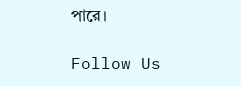পারে।

Follow Us